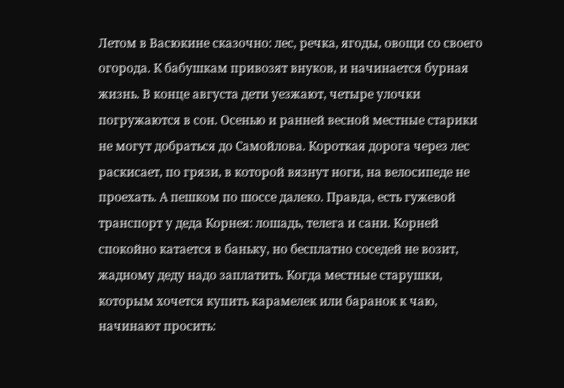Летом в Васюкине сказочно: лес, речка, ягоды, овощи со своего огорода. К бабушкам привозят внуков, и начинается бурная жизнь. В конце августа дети уезжают, четыре улочки погружаются в сон. Осенью и ранней весной местные старики не могут добраться до Самойлова. Короткая дорога через лес раскисает, по грязи, в которой вязнут ноги, на велосипеде не проехать. А пешком по шоссе далеко. Правда, есть гужевой транспорт у деда Корнея: лошадь, телега и сани. Корней спокойно катается в баньку, но бесплатно соседей не возит, жадному деду надо заплатить. Когда местные старушки, которым хочется купить карамелек или баранок к чаю, начинают просить: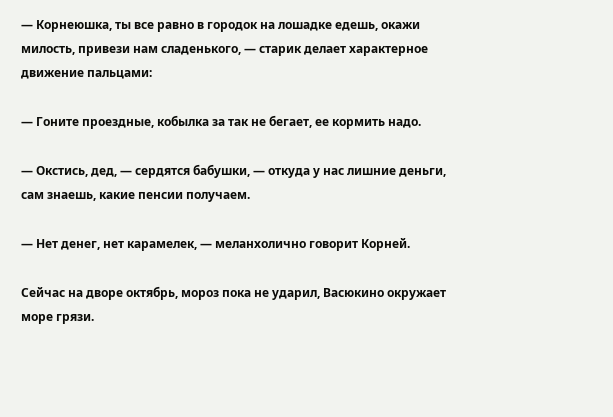— Корнеюшка, ты все равно в городок на лошадке едешь, окажи милость, привези нам сладенького, — старик делает характерное движение пальцами:

— Гоните проездные, кобылка за так не бегает, ее кормить надо.

— Окстись, дед, — сердятся бабушки, — откуда у нас лишние деньги, сам знаешь, какие пенсии получаем.

— Нет денег, нет карамелек, — меланхолично говорит Корней.

Сейчас на дворе октябрь, мороз пока не ударил, Васюкино окружает море грязи.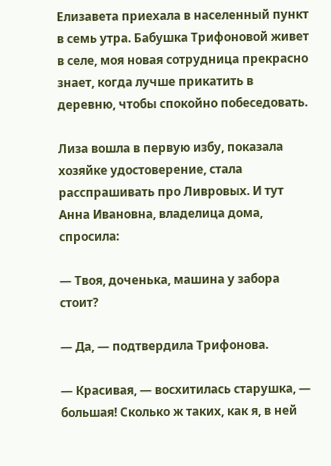Елизавета приехала в населенный пункт в семь утра. Бабушка Трифоновой живет в селе, моя новая сотрудница прекрасно знает, когда лучше прикатить в деревню, чтобы спокойно побеседовать.

Лиза вошла в первую избу, показала хозяйке удостоверение, стала расспрашивать про Ливровых. И тут Анна Ивановна, владелица дома, спросила:

— Твоя, доченька, машина у забора стоит?

— Да, — подтвердила Трифонова.

— Красивая, — восхитилась старушка, — большая! Сколько ж таких, как я, в ней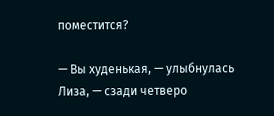поместится?

— Вы худенькая, — улыбнулась Лиза, — сзади четверо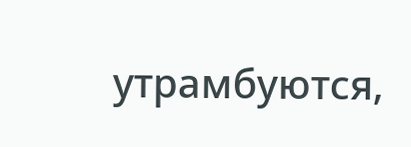утрамбуются,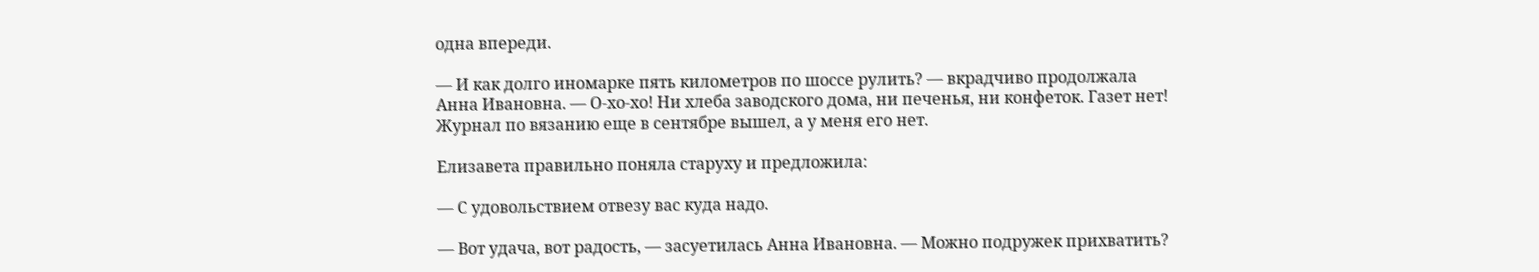одна впереди.

— И как долго иномарке пять километров по шоссе рулить? — вкрадчиво продолжала Анна Ивановна. — О-хо-хо! Ни хлеба заводского дома, ни печенья, ни конфеток. Газет нет! Журнал по вязанию еще в сентябре вышел, а у меня его нет.

Елизавета правильно поняла старуху и предложила:

— С удовольствием отвезу вас куда надо.

— Вот удача, вот радость, — засуетилась Анна Ивановна. — Можно подружек прихватить?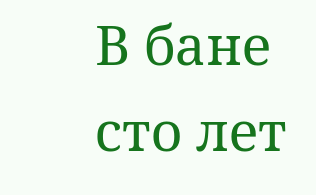В бане сто лет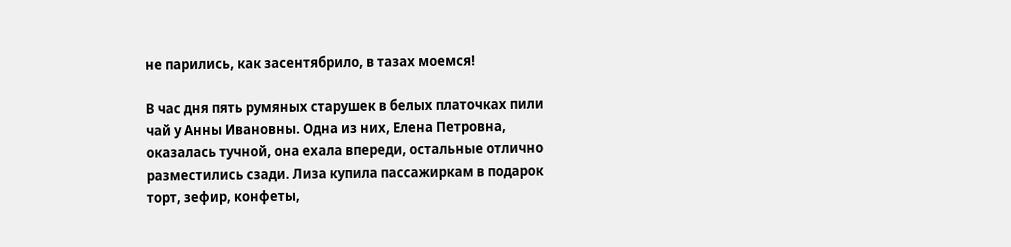не парились, как засентябрило, в тазах моемся!

В час дня пять румяных старушек в белых платочках пили чай у Анны Ивановны. Одна из них, Елена Петровна, оказалась тучной, она ехала впереди, остальные отлично разместились сзади. Лиза купила пассажиркам в подарок торт, зефир, конфеты,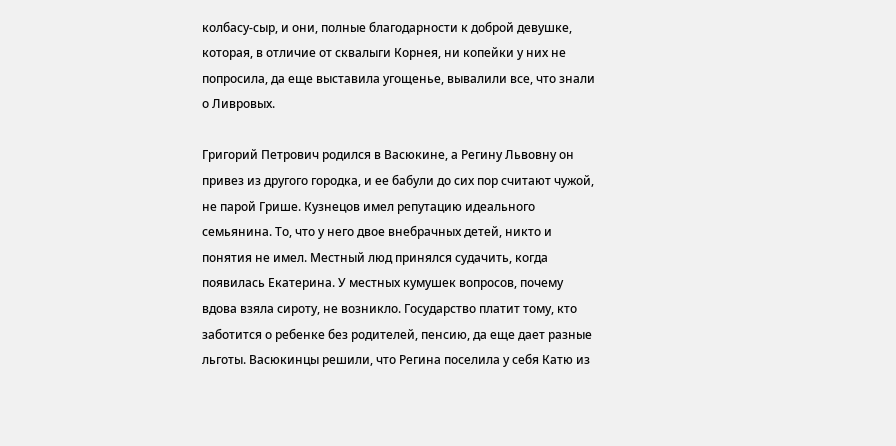колбасу-сыр, и они, полные благодарности к доброй девушке, которая, в отличие от сквалыги Корнея, ни копейки у них не попросила, да еще выставила угощенье, вывалили все, что знали о Ливровых.

Григорий Петрович родился в Васюкине, а Регину Львовну он привез из другого городка, и ее бабули до сих пор считают чужой, не парой Грише. Кузнецов имел репутацию идеального семьянина. То, что у него двое внебрачных детей, никто и понятия не имел. Местный люд принялся судачить, когда появилась Екатерина. У местных кумушек вопросов, почему вдова взяла сироту, не возникло. Государство платит тому, кто заботится о ребенке без родителей, пенсию, да еще дает разные льготы. Васюкинцы решили, что Регина поселила у себя Катю из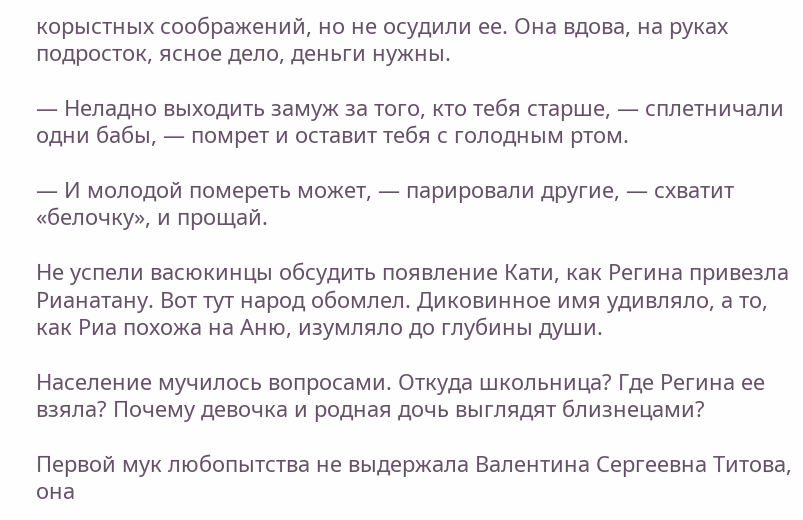корыстных соображений, но не осудили ее. Она вдова, на руках подросток, ясное дело, деньги нужны.

— Неладно выходить замуж за того, кто тебя старше, — сплетничали одни бабы, — помрет и оставит тебя с голодным ртом.

— И молодой помереть может, — парировали другие, — схватит «белочку», и прощай.

Не успели васюкинцы обсудить появление Кати, как Регина привезла Рианатану. Вот тут народ обомлел. Диковинное имя удивляло, а то, как Риа похожа на Аню, изумляло до глубины души.

Население мучилось вопросами. Откуда школьница? Где Регина ее взяла? Почему девочка и родная дочь выглядят близнецами?

Первой мук любопытства не выдержала Валентина Сергеевна Титова, она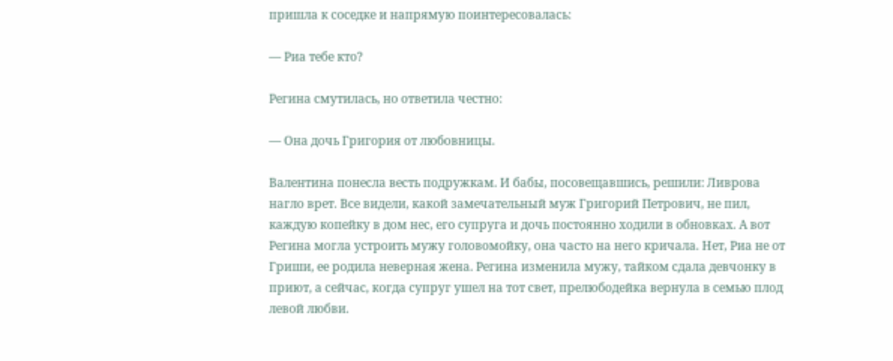пришла к соседке и напрямую поинтересовалась:

— Риа тебе кто?

Регина смутилась, но ответила честно:

— Она дочь Григория от любовницы.

Валентина понесла весть подружкам. И бабы, посовещавшись, решили: Ливрова нагло врет. Все видели, какой замечательный муж Григорий Петрович, не пил, каждую копейку в дом нес, его супруга и дочь постоянно ходили в обновках. А вот Регина могла устроить мужу головомойку, она часто на него кричала. Нет, Риа не от Гриши, ее родила неверная жена. Регина изменила мужу, тайком сдала девчонку в приют, а сейчас, когда супруг ушел на тот свет, прелюбодейка вернула в семью плод левой любви.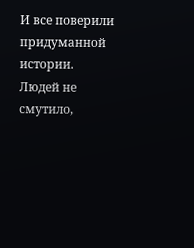И все поверили придуманной истории. Людей не смутило,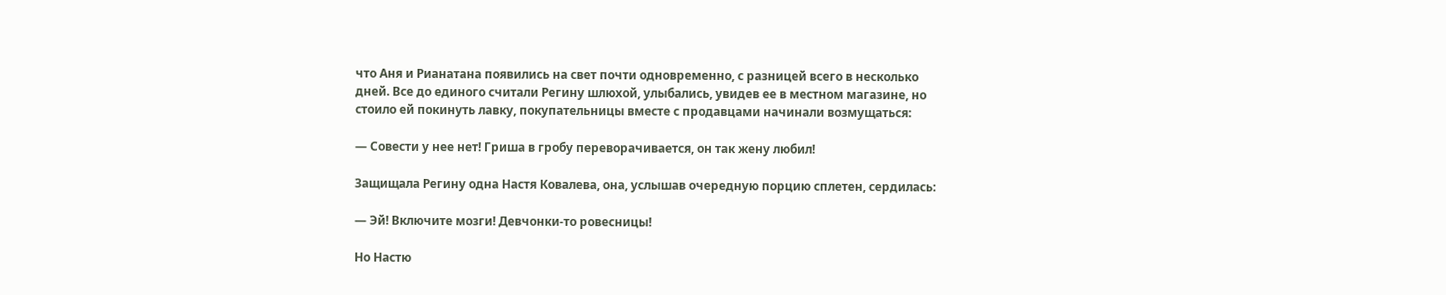что Аня и Рианатана появились на свет почти одновременно, с разницей всего в несколько дней. Все до единого считали Регину шлюхой, улыбались, увидев ее в местном магазине, но стоило ей покинуть лавку, покупательницы вместе с продавцами начинали возмущаться:

— Совести у нее нет! Гриша в гробу переворачивается, он так жену любил!

Защищала Регину одна Настя Ковалева, она, услышав очередную порцию сплетен, сердилась:

— Эй! Включите мозги! Девчонки-то ровесницы!

Но Настю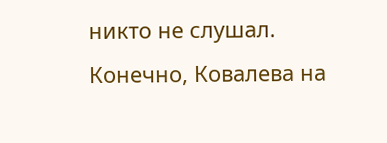никто не слушал. Конечно, Ковалева на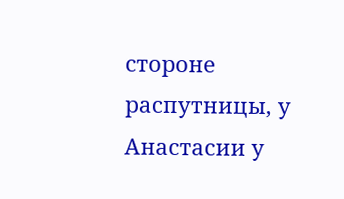стороне распутницы, у Анастасии у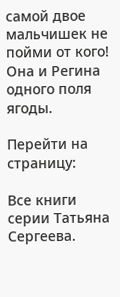самой двое мальчишек не пойми от кого! Она и Регина одного поля ягоды.

Перейти на страницу:

Все книги серии Татьяна Сергеева.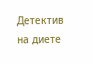Детектив на диете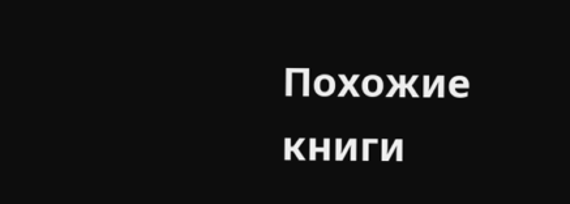Похожие книги